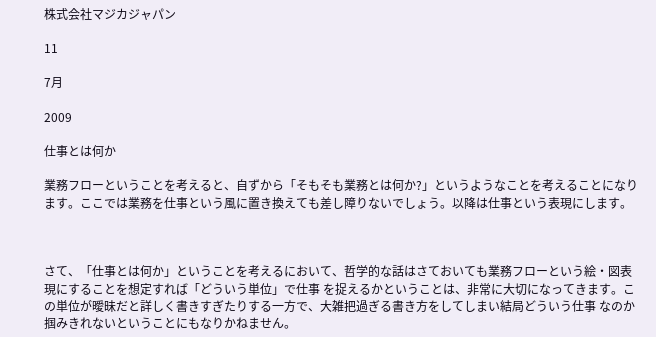株式会社マジカジャパン

11

7月

2009

仕事とは何か

業務フローということを考えると、自ずから「そもそも業務とは何か?」というようなことを考えることになります。ここでは業務を仕事という風に置き換えても差し障りないでしょう。以降は仕事という表現にします。



さて、「仕事とは何か」ということを考えるにおいて、哲学的な話はさておいても業務フローという絵・図表現にすることを想定すれば「どういう単位」で仕事 を捉えるかということは、非常に大切になってきます。この単位が曖昧だと詳しく書きすぎたりする一方で、大雑把過ぎる書き方をしてしまい結局どういう仕事 なのか掴みきれないということにもなりかねません。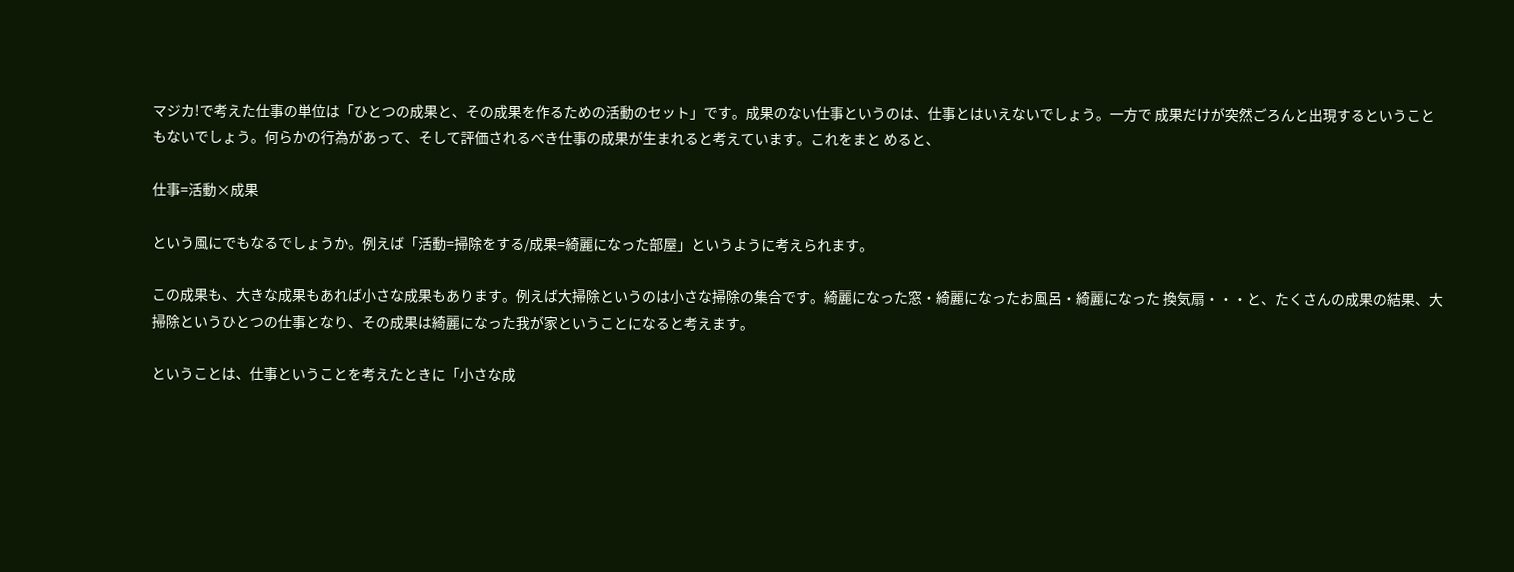マジカ!で考えた仕事の単位は「ひとつの成果と、その成果を作るための活動のセット」です。成果のない仕事というのは、仕事とはいえないでしょう。一方で 成果だけが突然ごろんと出現するということもないでしょう。何らかの行為があって、そして評価されるべき仕事の成果が生まれると考えています。これをまと めると、

仕事=活動×成果

という風にでもなるでしょうか。例えば「活動=掃除をする/成果=綺麗になった部屋」というように考えられます。

この成果も、大きな成果もあれば小さな成果もあります。例えば大掃除というのは小さな掃除の集合です。綺麗になった窓・綺麗になったお風呂・綺麗になった 換気扇・・・と、たくさんの成果の結果、大掃除というひとつの仕事となり、その成果は綺麗になった我が家ということになると考えます。

ということは、仕事ということを考えたときに「小さな成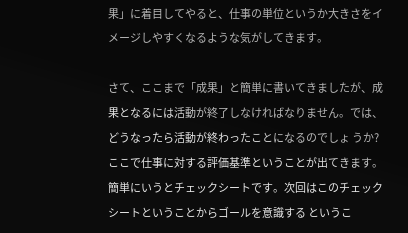果」に着目してやると、仕事の単位というか大きさをイメージしやすくなるような気がしてきます。

さて、ここまで「成果」と簡単に書いてきましたが、成果となるには活動が終了しなければなりません。では、どうなったら活動が終わったことになるのでしょ うか? ここで仕事に対する評価基準ということが出てきます。簡単にいうとチェックシートです。次回はこのチェックシートということからゴールを意識する というこ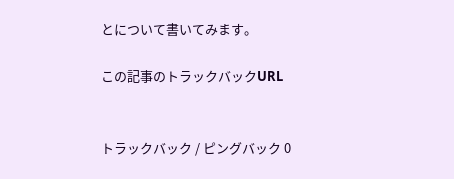とについて書いてみます。

この記事のトラックバックURL


トラックバック / ピングバック 0